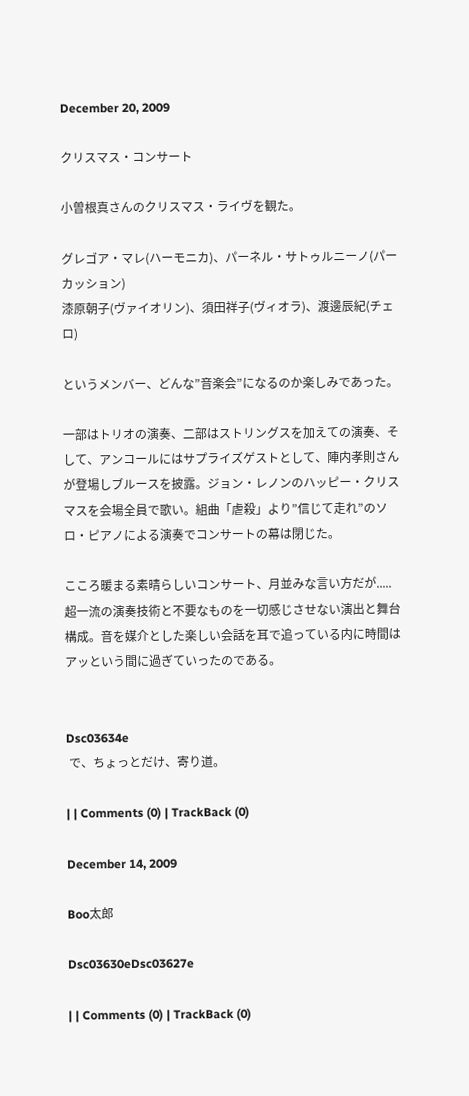December 20, 2009

クリスマス・コンサート

小曽根真さんのクリスマス・ライヴを観た。

グレゴア・マレ(ハーモニカ)、パーネル・サトゥルニーノ(パーカッション)
漆原朝子(ヴァイオリン)、須田祥子(ヴィオラ)、渡邊辰紀(チェロ)

というメンバー、どんな”音楽会”になるのか楽しみであった。

一部はトリオの演奏、二部はストリングスを加えての演奏、そして、アンコールにはサプライズゲストとして、陣内孝則さんが登場しブルースを披露。ジョン・レノンのハッピー・クリスマスを会場全員で歌い。組曲「虐殺」より”信じて走れ”のソロ・ピアノによる演奏でコンサートの幕は閉じた。

こころ暖まる素晴らしいコンサート、月並みな言い方だが.....超一流の演奏技術と不要なものを一切感じさせない演出と舞台構成。音を媒介とした楽しい会話を耳で追っている内に時間はアッという間に過ぎていったのである。


Dsc03634e
 で、ちょっとだけ、寄り道。

| | Comments (0) | TrackBack (0)

December 14, 2009

Boo太郎

Dsc03630eDsc03627e

| | Comments (0) | TrackBack (0)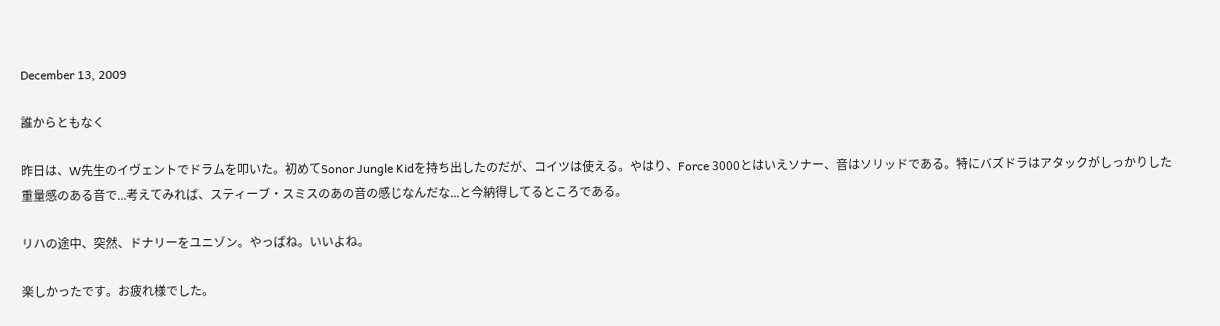December 13, 2009

誰からともなく

昨日は、W先生のイヴェントでドラムを叩いた。初めてSonor Jungle Kidを持ち出したのだが、コイツは使える。やはり、Force 3000とはいえソナー、音はソリッドである。特にバズドラはアタックがしっかりした重量感のある音で...考えてみれば、スティーブ・スミスのあの音の感じなんだな...と今納得してるところである。

リハの途中、突然、ドナリーをユニゾン。やっぱね。いいよね。

楽しかったです。お疲れ様でした。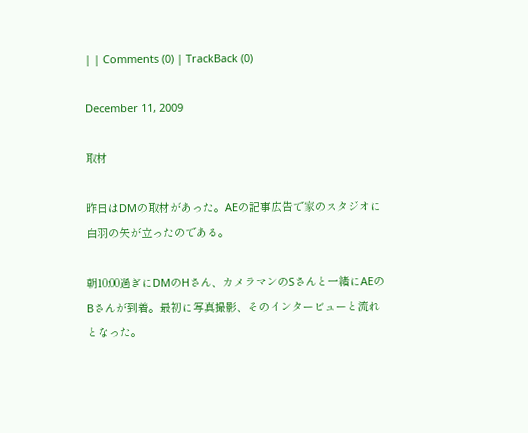| | Comments (0) | TrackBack (0)

December 11, 2009

取材

昨日はDMの取材があった。AEの記事広告で家のスタジオに白羽の矢が立ったのである。

朝10:00過ぎにDMのHさん、カメラマンのSさんと一緒にAEのBさんが到着。最初に写真撮影、そのインタービューと流れとなった。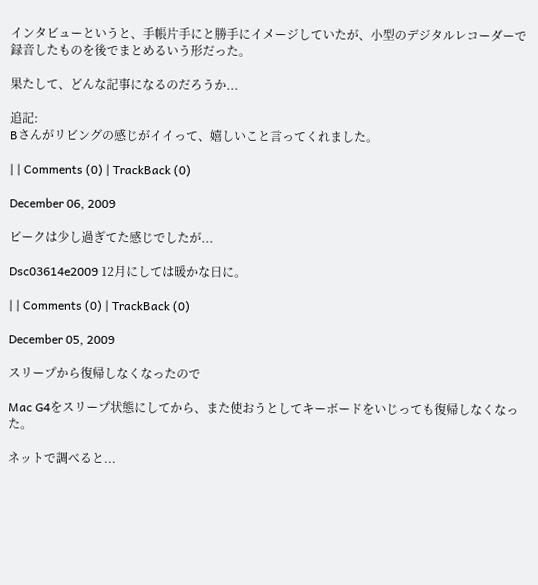インタビューというと、手帳片手にと勝手にイメージしていたが、小型のデジタルレコーダーで録音したものを後でまとめるいう形だった。

果たして、どんな記事になるのだろうか...

追記:
Bさんがリビングの感じがイイって、嬉しいこと言ってくれました。

| | Comments (0) | TrackBack (0)

December 06, 2009

ピークは少し過ぎてた感じでしたが...

Dsc03614e2009 12月にしては暖かな日に。

| | Comments (0) | TrackBack (0)

December 05, 2009

スリープから復帰しなくなったので

Mac G4をスリープ状態にしてから、また使おうとしてキーボードをいじっても復帰しなくなった。

ネットで調べると...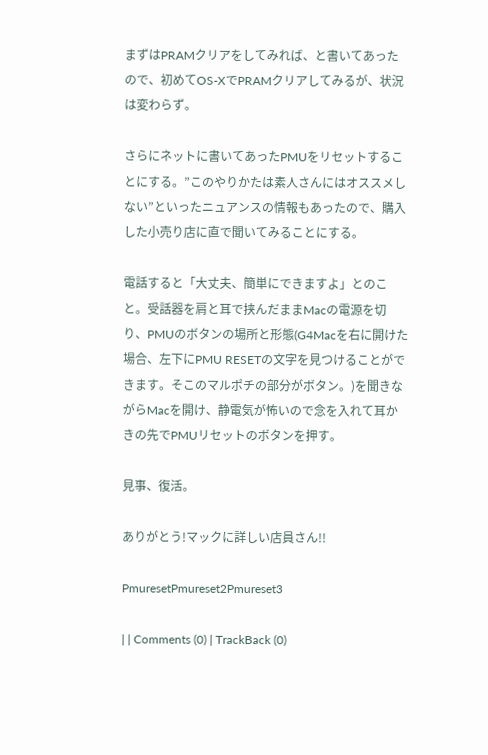まずはPRAMクリアをしてみれば、と書いてあったので、初めてOS-XでPRAMクリアしてみるが、状況は変わらず。

さらにネットに書いてあったPMUをリセットすることにする。”このやりかたは素人さんにはオススメしない”といったニュアンスの情報もあったので、購入した小売り店に直で聞いてみることにする。

電話すると「大丈夫、簡単にできますよ」とのこと。受話器を肩と耳で挟んだままMacの電源を切り、PMUのボタンの場所と形態(G4Macを右に開けた場合、左下にPMU RESETの文字を見つけることができます。そこのマルポチの部分がボタン。)を聞きながらMacを開け、静電気が怖いので念を入れて耳かきの先でPMUリセットのボタンを押す。

見事、復活。

ありがとう!マックに詳しい店員さん!!

PmuresetPmureset2Pmureset3

| | Comments (0) | TrackBack (0)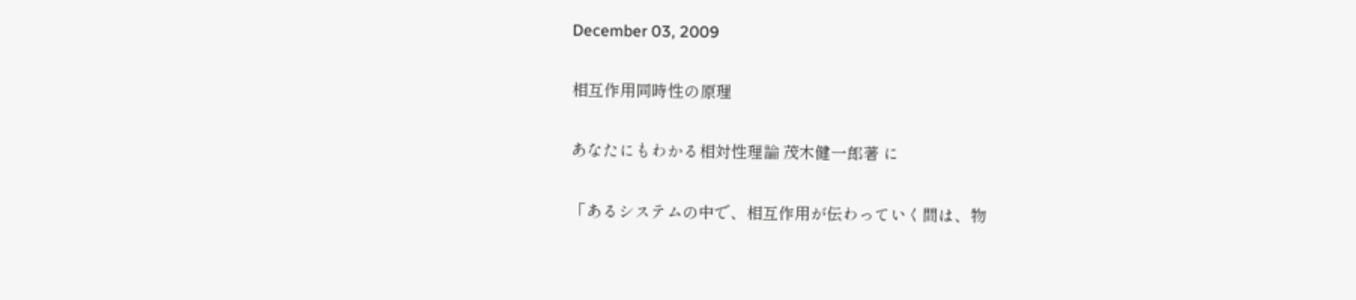December 03, 2009

相互作用同時性の原理

あなたにもわかる相対性理論 茂木健一郎著 に

「あるシステムの中で、相互作用が伝わっていく間は、物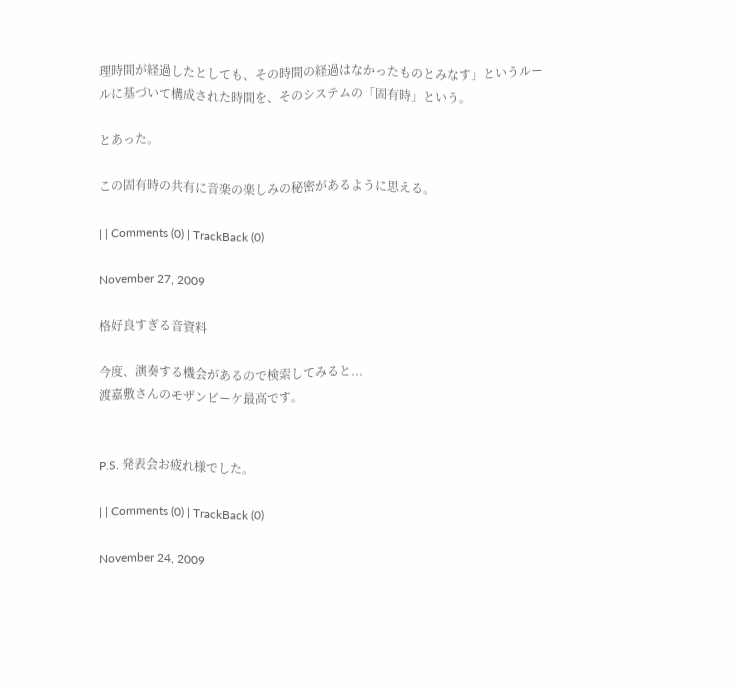理時間が経過したとしても、その時間の経過はなかったものとみなす」というルールに基づいて構成された時間を、そのシステムの「固有時」という。

とあった。

この固有時の共有に音楽の楽しみの秘密があるように思える。

| | Comments (0) | TrackBack (0)

November 27, 2009

格好良すぎる音資料

今度、演奏する機会があるので検索してみると...
渡嘉敷さんのモザンビーケ最高です。


P.S. 発表会お疲れ様でした。

| | Comments (0) | TrackBack (0)

November 24, 2009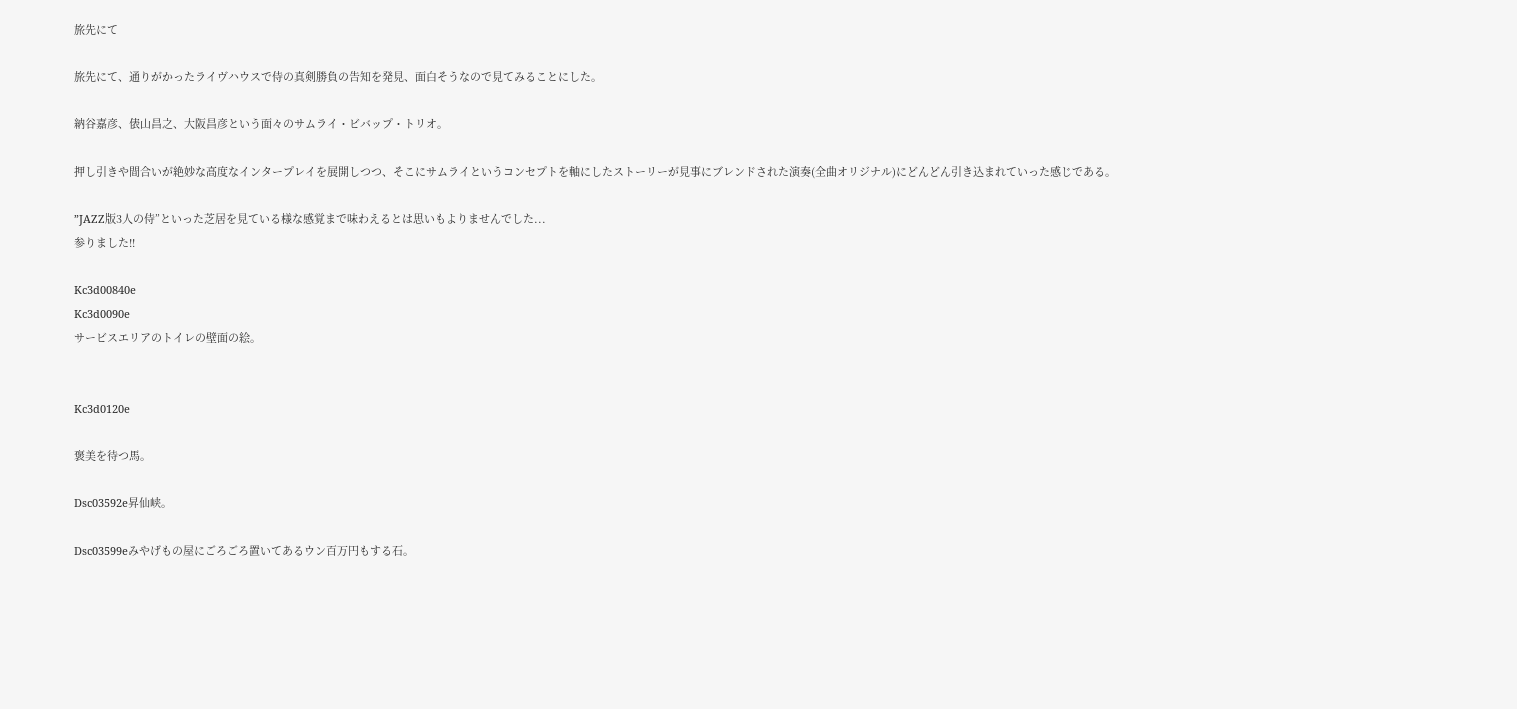旅先にて

旅先にて、通りがかったライヴハウスで侍の真剣勝負の告知を発見、面白そうなので見てみることにした。

納谷嘉彦、俵山昌之、大阪昌彦という面々のサムライ・ビバップ・トリオ。

押し引きや間合いが絶妙な高度なインタープレイを展開しつつ、そこにサムライというコンセプトを軸にしたストーリーが見事にブレンドされた演奏(全曲オリジナル)にどんどん引き込まれていった感じである。

”JAZZ版3人の侍”といった芝居を見ている様な感覚まで味わえるとは思いもよりませんでした...
参りました!!

Kc3d00840e
Kc3d0090e
サービスエリアのトイレの壁面の絵。


Kc3d0120e

褒美を待つ馬。

Dsc03592e昇仙峡。

Dsc03599eみやげもの屋にごろごろ置いてあるウン百万円もする石。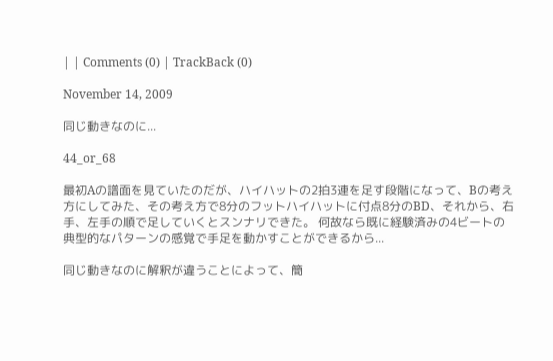| | Comments (0) | TrackBack (0)

November 14, 2009

同じ動きなのに...

44_or_68

最初Aの譜面を見ていたのだが、ハイハットの2拍3連を足す段階になって、Bの考え方にしてみた、その考え方で8分のフットハイハットに付点8分のBD、それから、右手、左手の順で足していくとスンナリできた。 何故なら既に経験済みの4ビートの典型的なパターンの感覚で手足を動かすことができるから...

同じ動きなのに解釈が違うことによって、簡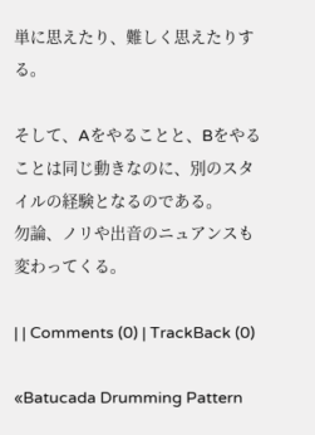単に思えたり、難しく思えたりする。

そして、Aをやることと、Bをやることは同じ動きなのに、別のスタイルの経験となるのである。
勿論、ノリや出音のニュアンスも変わってくる。

| | Comments (0) | TrackBack (0)

«Batucada Drumming Pattern